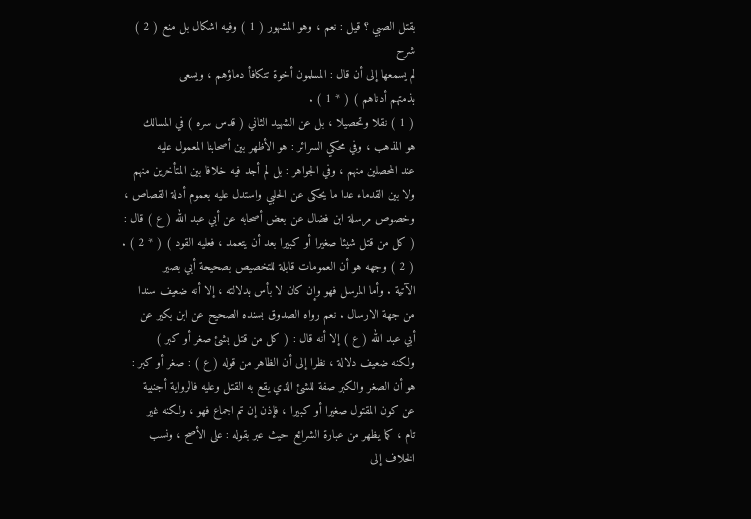بقتل الصبي ؟ قيل : نعم ، وهو المشهور ( 1 ) وفيه اشكال بل منع ( 2 )
شرح
لم يسمعها إلى أن قال : المسلمون أخوة تتكافأ دماؤهم ، ويسعى
بذمتهم أدناهم ) ( * 1 ) .
( 1 ) نقلا وتحصيلا ، بل عن الشهيد الثاني ( قدس سره ) في المسالك
هو المذهب ، وفي محكي السرائر : هو الأظهر بين أصحابنا المعمول عليه
عند المحصلين منهم ، وفي الجواهر : بل لم أجد فيه خلافا بين المتأخرين منهم
ولا بين القدماء عدا ما يحكى عن الحلبي واستدل عليه بعموم أدلة القصاص ،
وخصوص مرسلة ابن فضال عن بعض أصحابه عن أبي عبد الله ( ع ) قال :
( كل من قتل شيئا صغيرا أو كبيرا بعد أن يتعمد ، فعليه القود ) ( * 2 ) .
( 2 ) وجهه هو أن العمومات قابلة للتخصيص بصحيحة أبي بصير
الآتية . وأما المرسل فهو وإن كان لا بأس بدلالته ، إلا أنه ضعيف سندا
من جهة الارسال . نعم رواه الصدوق بسنده الصحيح عن ابن بكير عن
أبي عبد الله ( ع ) إلا أنه قال : ( كل من قتل بشئ صغر أو كبر )
ولكنه ضعيف دلالة ، نظرا إلى أن الظاهر من قوله ( ع ) : صغر أو كبر :
هو أن الصغر والكبر صفة للشئ الذي يقع به القتل وعليه فالرواية أجنبية
عن كون المقتول صغيرا أو كبيرا ، فإذن إن تم اجماع فهو ، ولكنه غير
تام ، كما يظهر من عبارة الشرائع حيث عبر بقوله : على الأصح ، ونسب
الخلاف إلى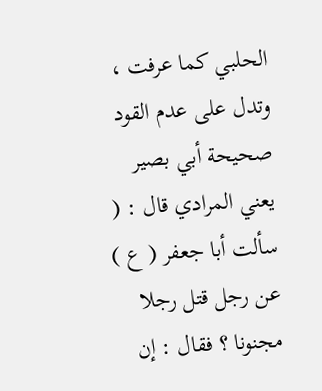الحلبي كما عرفت ، وتدل على عدم القود صحيحة أبي بصير
يعني المرادي قال : ( سألت أبا جعفر ( ع ) عن رجل قتل رجلا
مجنونا ؟ فقال : إن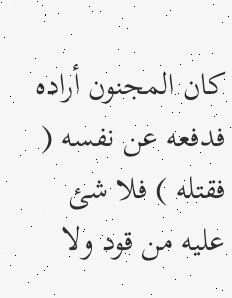كان المجنون أراده فدفعه عن نفسه ( فقتله ) فلا شئ
عليه من قود ولا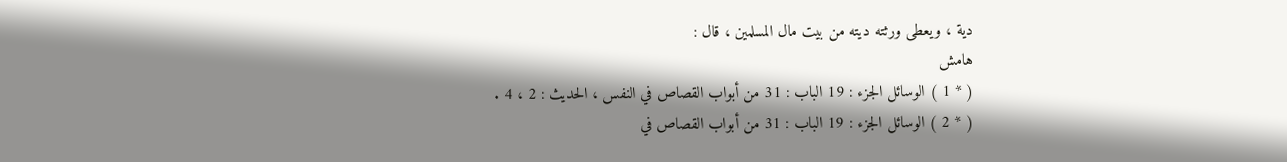دية ، ويعطى ورثته ديته من بيت مال المسلمين ، قال :
هامش
( * 1 ) الوسائل الجزء : 19 الباب : 31 من أبواب القصاص في النفس ، الحديث : 2 ، 4 .
( * 2 ) الوسائل الجزء : 19 الباب : 31 من أبواب القصاص في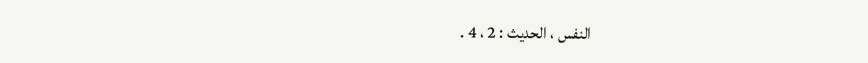النفس ، الحديث : 2 ، 4 .